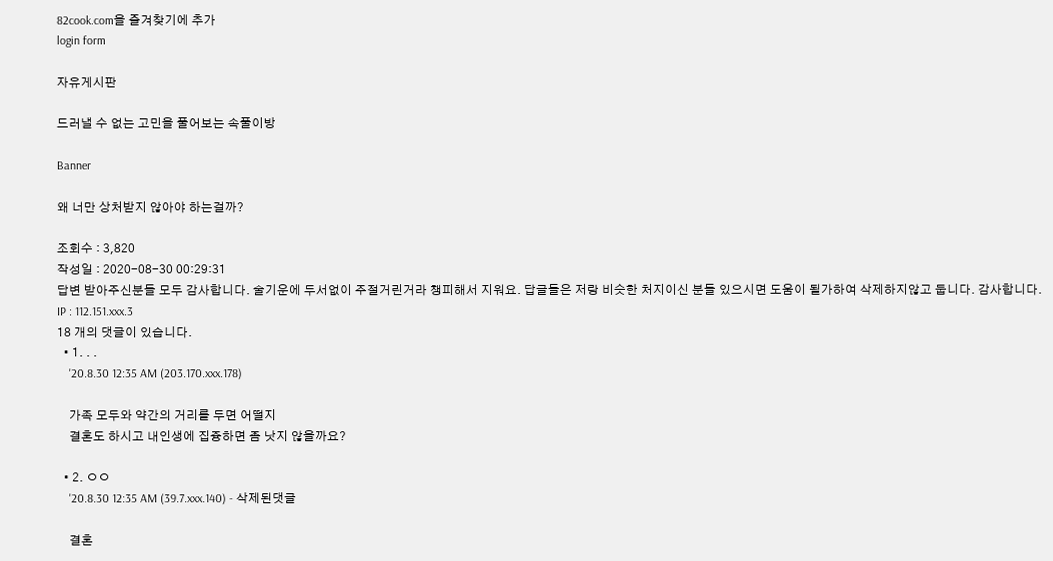82cook.com을 즐겨찾기에 추가
login form

자유게시판

드러낼 수 없는 고민을 풀어보는 속풀이방

Banner

왜 너만 상처받지 않아야 하는걸까?

조회수 : 3,820
작성일 : 2020-08-30 00:29:31
답변 받아주신분들 모두 감사합니다. 술기운에 두서없이 주절거린거라 챙피해서 지워요. 답글들은 저랑 비슷한 처지이신 분들 있으시면 도움이 될가하여 삭제하지않고 둡니다. 감사합니다.
IP : 112.151.xxx.3
18 개의 댓글이 있습니다.
  • 1. . .
    '20.8.30 12:35 AM (203.170.xxx.178)

    가족 모두와 약간의 거리를 두면 어떨지
    결혼도 하시고 내인생에 집즁하면 좀 낫지 않을까요?

  • 2. ㅇㅇ
    '20.8.30 12:35 AM (39.7.xxx.140) - 삭제된댓글

    결혼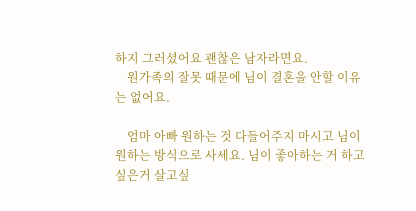하지 그러셨어요 괜찮은 남자라면요.
    원가족의 잘못 때문에 님이 결혼을 안할 이유는 없어요.

    엄마 아빠 원하는 것 다들어주지 마시고 님이 원하는 방식으로 사세요. 님이 좋아하는 거 하고싶은거 살고싶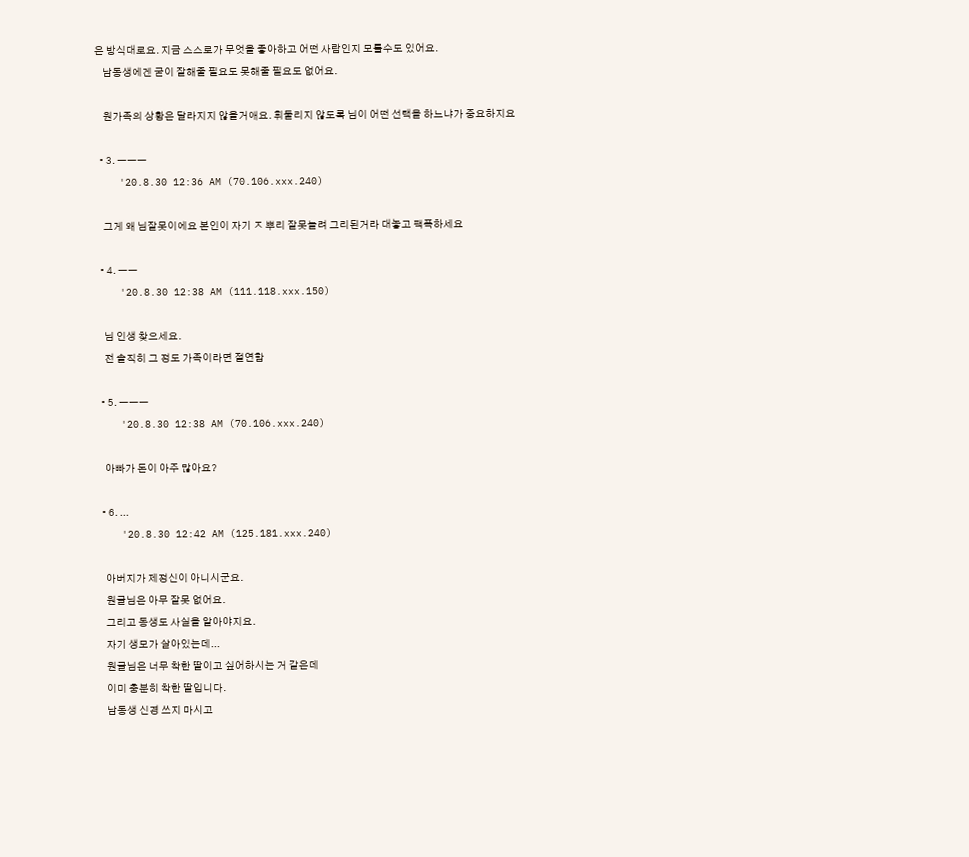은 방식대로요. 지금 스스로가 무엇을 좋아하고 어떤 사람인지 모를수도 있어요.
    남동생에겐 굳이 잘해줄 필요도 못해줄 필요도 없어요.

    원가족의 상황은 달라지지 않을거애요. 휘둘리지 않도록 님이 어떤 선택을 하느냐가 중요하지요

  • 3. ㅡㅡㅡ
    '20.8.30 12:36 AM (70.106.xxx.240)

    그게 왜 님잘못이에요 본인이 자기 ㅈ 뿌리 잘못놀려 그리된거라 대놓고 팩폭하세요

  • 4. ㅡㅡ
    '20.8.30 12:38 AM (111.118.xxx.150)

    님 인생 찾으세요.
    전 솔직히 그 정도 가족이라면 절연함

  • 5. ㅡㅡㅡ
    '20.8.30 12:38 AM (70.106.xxx.240)

    아빠가 돈이 아주 많아요?

  • 6. ...
    '20.8.30 12:42 AM (125.181.xxx.240)

    아버지가 제정신이 아니시군요.
    원글님은 아무 잘못 없어요.
    그리고 동생도 사실을 알아야지요.
    자기 생모가 살아있는데...
    원글님은 너무 착한 딸이고 싶어하시는 거 같은데
    이미 충분히 착한 딸입니다.
    남동생 신경 쓰지 마시고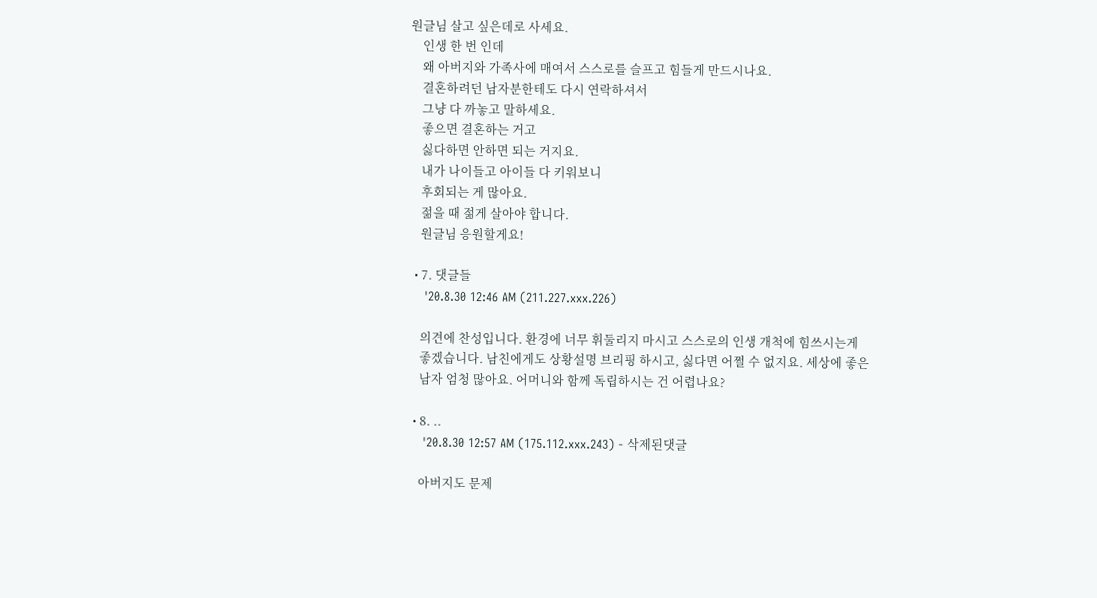원글님 살고 싶은데로 사세요.
    인생 한 번 인데
    왜 아버지와 가족사에 매여서 스스로를 슬프고 힘들게 만드시나요.
    결혼하려던 남자분한테도 다시 연락하셔서
    그냥 다 까놓고 말하세요.
    좋으면 결혼하는 거고
    싫다하면 안하면 되는 거지요.
    내가 나이들고 아이들 다 키워보니
    후회되는 게 많아요.
    젊을 때 젊게 살아야 합니다.
    원글님 응원할게요!

  • 7. 댓글들
    '20.8.30 12:46 AM (211.227.xxx.226)

    의견에 찬성입니다. 환경에 너무 휘둘리지 마시고 스스로의 인생 개척에 힘쓰시는게
    좋겠습니다. 남친에게도 상황설명 브리핑 하시고, 싫다면 어쩔 수 없지요. 세상에 좋은
    남자 엄청 많아요. 어머니와 함께 독립하시는 건 어렵나요?

  • 8. ..
    '20.8.30 12:57 AM (175.112.xxx.243) - 삭제된댓글

    아버지도 문제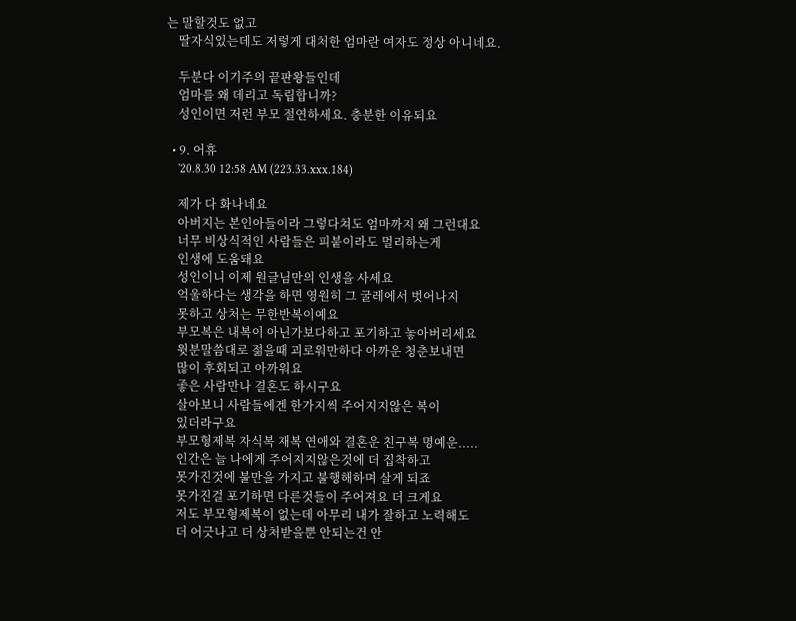는 말할것도 없고
    딸자식있는데도 저렇게 대처한 엄마란 여자도 정상 아니네요.

    두분다 이기주의 끝판왕들인데
    엄마를 왜 데리고 독립합니까?
    성인이면 저런 부모 절연하세요. 충분한 이유되요

  • 9. 어휴
    '20.8.30 12:58 AM (223.33.xxx.184)

    제가 다 화나네요
    아버지는 본인아들이라 그렇다쳐도 엄마까지 왜 그런대요
    너무 비상식적인 사람들은 피붙이라도 멀리하는게
    인생에 도움돼요
    성인이니 이제 원글님만의 인생을 사세요
    억울하다는 생각을 하면 영원히 그 굴레에서 벗어나지
    못하고 상처는 무한반복이예요
    부모복은 내복이 아닌가보다하고 포기하고 놓아버리세요
    윗분말씀대로 젊을때 괴로워만하다 아까운 청춘보내면
    많이 후회되고 아까워요
    좋은 사람만나 결혼도 하시구요
    살아보니 사람들에겐 한가지씩 주어지지않은 복이
    있더라구요
    부모형제복 자식복 재복 연애와 결혼운 친구복 명예운.....
    인간은 늘 나에게 주어지지않은것에 더 집착하고
    못가진것에 불만을 가지고 불행해하며 살게 되죠
    못가진걸 포기하면 다른것들이 주어져요 더 크게요
    저도 부모형제복이 없는데 아무리 내가 잘하고 노력해도
    더 어긋나고 더 상처받을뿐 안되는건 안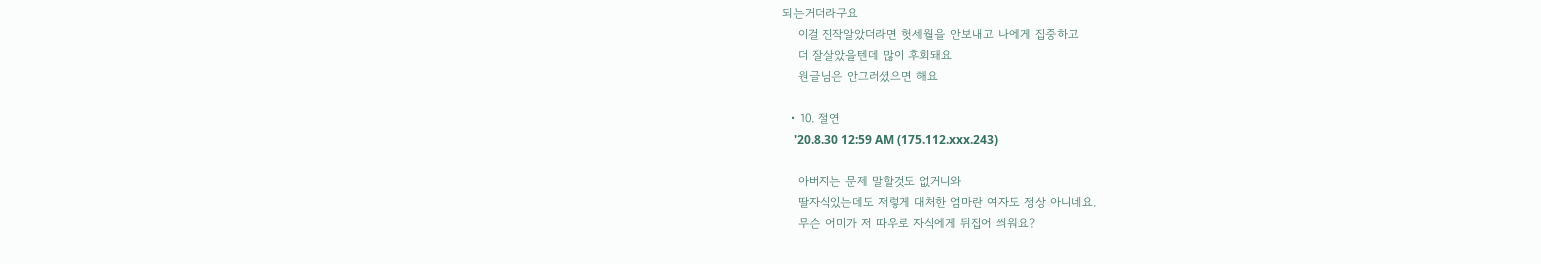되는거더라구요
    이걸 진작알았더라면 헛세월을 안보내고 나에게 집중하고
    더 잘살았을텐데 많이 후회돼요
    원글님은 안그러셨으면 해요

  • 10. 절연
    '20.8.30 12:59 AM (175.112.xxx.243)

    아버지는 문제 말할것도 없거니와
    딸자식있는데도 저렇게 대처한 엄마란 여자도 정상 아니네요.
    무슨 어미가 저 따우로 자식에게 뒤집어 씌워요?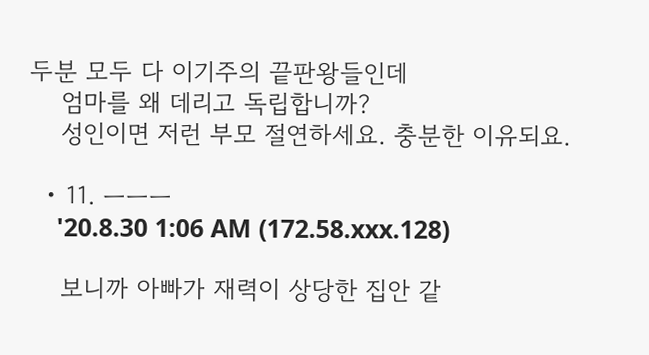두분 모두 다 이기주의 끝판왕들인데
    엄마를 왜 데리고 독립합니까?
    성인이면 저런 부모 절연하세요. 충분한 이유되요.

  • 11. ㅡㅡㅡ
    '20.8.30 1:06 AM (172.58.xxx.128)

    보니까 아빠가 재력이 상당한 집안 같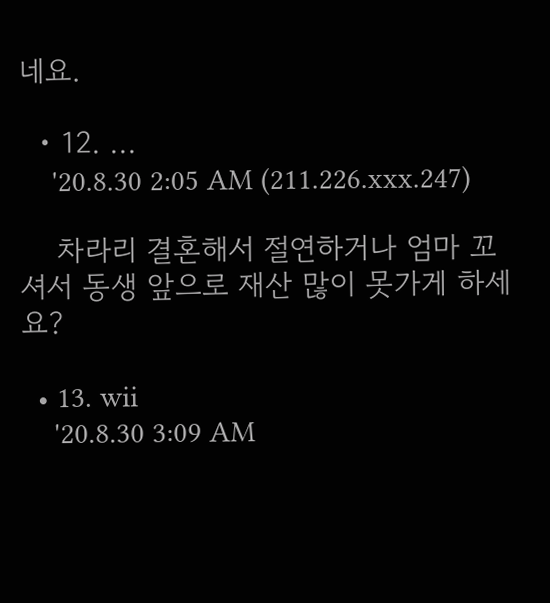네요.

  • 12. ...
    '20.8.30 2:05 AM (211.226.xxx.247)

    차라리 결혼해서 절연하거나 엄마 꼬셔서 동생 앞으로 재산 많이 못가게 하세요?

  • 13. wii
    '20.8.30 3:09 AM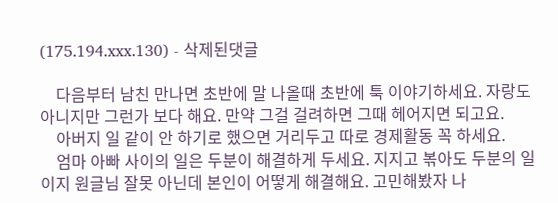(175.194.xxx.130) - 삭제된댓글

    다음부터 남친 만나면 초반에 말 나올때 초반에 툭 이야기하세요. 자랑도 아니지만 그런가 보다 해요. 만약 그걸 걸려하면 그때 헤어지면 되고요.
    아버지 일 같이 안 하기로 했으면 거리두고 따로 경제활동 꼭 하세요.
    엄마 아빠 사이의 일은 두분이 해결하게 두세요. 지지고 볶아도 두분의 일이지 원글님 잘못 아닌데 본인이 어떻게 해결해요. 고민해봤자 나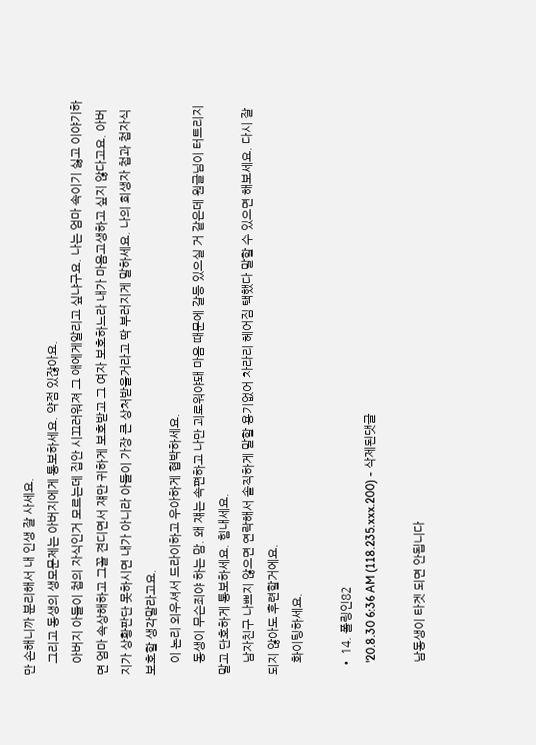만 손해니까 분리해서 내 인생 잘 사세요.
    그리고 동생의 생모문제는 아버지에게 통보하세요. 약점 있잖아요.
    아버지 아들이 첩의 자식인거 모르는데 집안 시끄러워져 그 애에게알리고 싶냐구요. 나는 엄마 속이기 싫고 이야기하면 엄마 속상해하고 그꼴 견디면서 쟤만 귀하게 보호받고 그 여자 보호하느라 내가 마음고생하고 싶지 않다고요. 아버지가 상황판단 못하시면 내가 아니라 아들이 가장 큰 상처받을거라고 딱 부러지게 말하세요. 나의 희생자 첩과 첩자식 보호할 생각말라고요.
    이 논리 외우셔서 드라이하고 우아하게 협박하세요.
    동생이 무슨죄야 하는 맘. 왜 쟤는 속편하고 나만 괴로워야돼 마음 때문에 갈등 있으실 거 같은데 원글님이 터트리지 말고 단호하게 통보하세요. 힘내세요.
    남자친구 나쁘지 않으면 연락해서 솔직하게 말할 용기없어 차라리 헤어짐 택했다 말할 수 있으면 해보세요. 다시 잘되지 않아도 후련할거에요.
    화이팅하세요.

  • 14. 폴링인82
    '20.8.30 6:36 AM (118.235.xxx.200) - 삭제된댓글

    남동생이 타겟 되면 안됩니다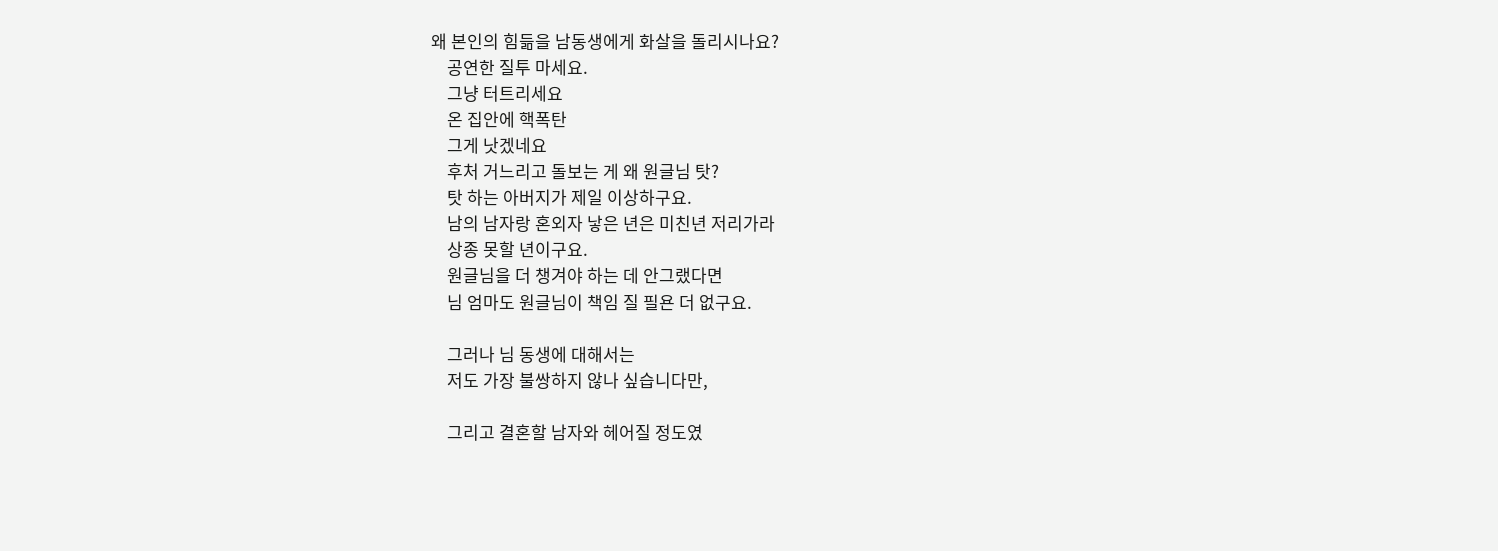왜 본인의 힘듦을 남동생에게 화살을 돌리시나요?
    공연한 질투 마세요.
    그냥 터트리세요
    온 집안에 핵폭탄
    그게 낫겠네요
    후처 거느리고 돌보는 게 왜 원글님 탓?
    탓 하는 아버지가 제일 이상하구요.
    남의 남자랑 혼외자 낳은 년은 미친년 저리가라
    상종 못할 년이구요.
    원글님을 더 챙겨야 하는 데 안그랬다면
    님 엄마도 원글님이 책임 질 필욘 더 없구요.

    그러나 님 동생에 대해서는
    저도 가장 불쌍하지 않나 싶습니다만,

    그리고 결혼할 남자와 헤어질 정도였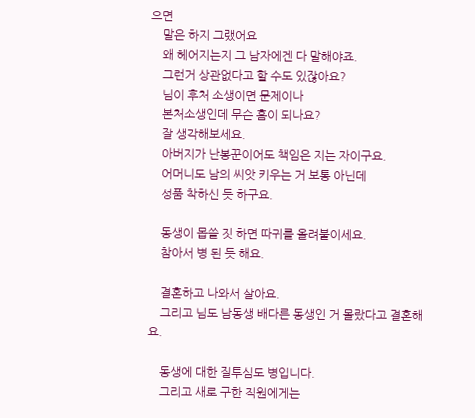으면
    말은 하지 그랬어요
    왜 헤어지는지 그 남자에겐 다 말해야죠.
    그런거 상관없다고 할 수도 있잖아요?
    님이 후처 소생이면 문제이나
    본처소생인데 무슨 흠이 되나요?
    잘 생각해보세요.
    아버지가 난봉꾼이어도 책임은 지는 자이구요.
    어머니도 남의 씨앗 키우는 거 보통 아닌데
    성품 착하신 듯 하구요.

    동생이 몹쓸 짓 하면 따귀를 올려붙이세요.
    참아서 병 된 듯 해요.

    결혼하고 나와서 살아요.
    그리고 님도 남동생 배다른 동생인 거 몰랐다고 결혼해요.

    동생에 대한 질투심도 병입니다.
    그리고 새로 구한 직원에게는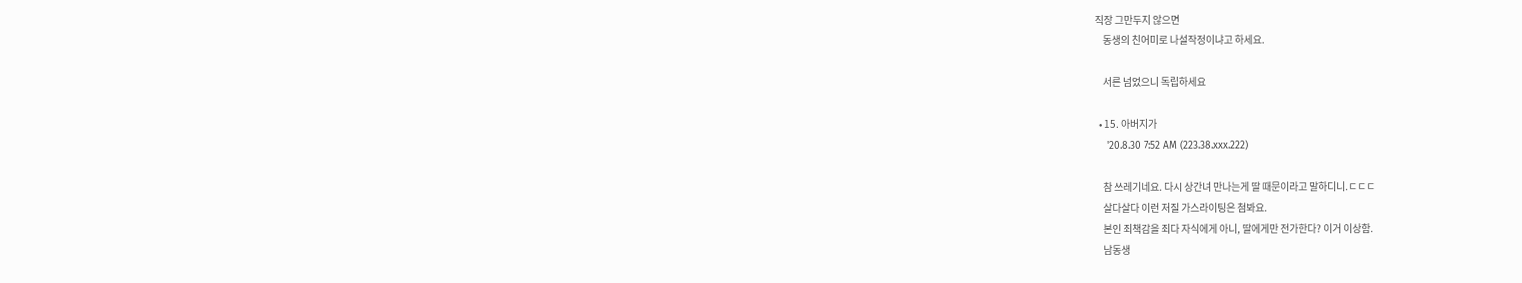직장 그만두지 않으면
    동생의 친어미로 나설작정이냐고 하세요.

    서른 넘었으니 독립하세요

  • 15. 아버지가
    '20.8.30 7:52 AM (223.38.xxx.222)

    참 쓰레기네요. 다시 상간녀 만나는게 딸 때문이라고 말하디니.ㄷㄷㄷ
    살다살다 이런 저질 가스라이팅은 첨봐요.
    본인 죄책감을 죄다 자식에게 아니, 딸에게만 전가한다? 이거 이상함.
    남동생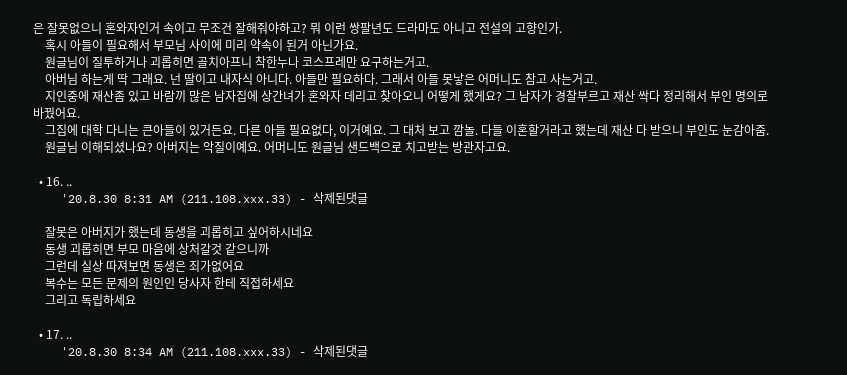은 잘못없으니 혼와자인거 속이고 무조건 잘해줘야하고? 뭐 이런 쌍팔년도 드라마도 아니고 전설의 고향인가.
    혹시 아들이 필요해서 부모님 사이에 미리 약속이 된거 아닌가요.
    원글님이 질투하거나 괴롭히면 골치아프니 착한누나 코스프레만 요구하는거고.
    아버님 하는게 딱 그래요. 넌 딸이고 내자식 아니다. 아들만 필요하다. 그래서 아들 못낳은 어머니도 참고 사는거고.
    지인중에 재산좀 있고 바람끼 많은 남자집에 상간녀가 혼와자 데리고 찾아오니 어떻게 했게요? 그 남자가 경찰부르고 재산 싹다 정리해서 부인 명의로 바꿨어요.
    그집에 대학 다니는 큰아들이 있거든요. 다른 아들 필요없다, 이거예요. 그 대처 보고 깜놀. 다들 이혼할거라고 했는데 재산 다 받으니 부인도 눈감아줌.
    원글님 이해되셨나요? 아버지는 악질이예요. 어머니도 원글님 샌드백으로 치고받는 방관자고요.

  • 16. ..
    '20.8.30 8:31 AM (211.108.xxx.33) - 삭제된댓글

    잘못은 아버지가 했는데 동생을 괴롭히고 싶어하시네요
    동생 괴롭히면 부모 마음에 상처갈것 같으니까
    그런데 실상 따져보면 동생은 죄가없어요
    복수는 모든 문제의 원인인 당사자 한테 직접하세요
    그리고 독립하세요

  • 17. ..
    '20.8.30 8:34 AM (211.108.xxx.33) - 삭제된댓글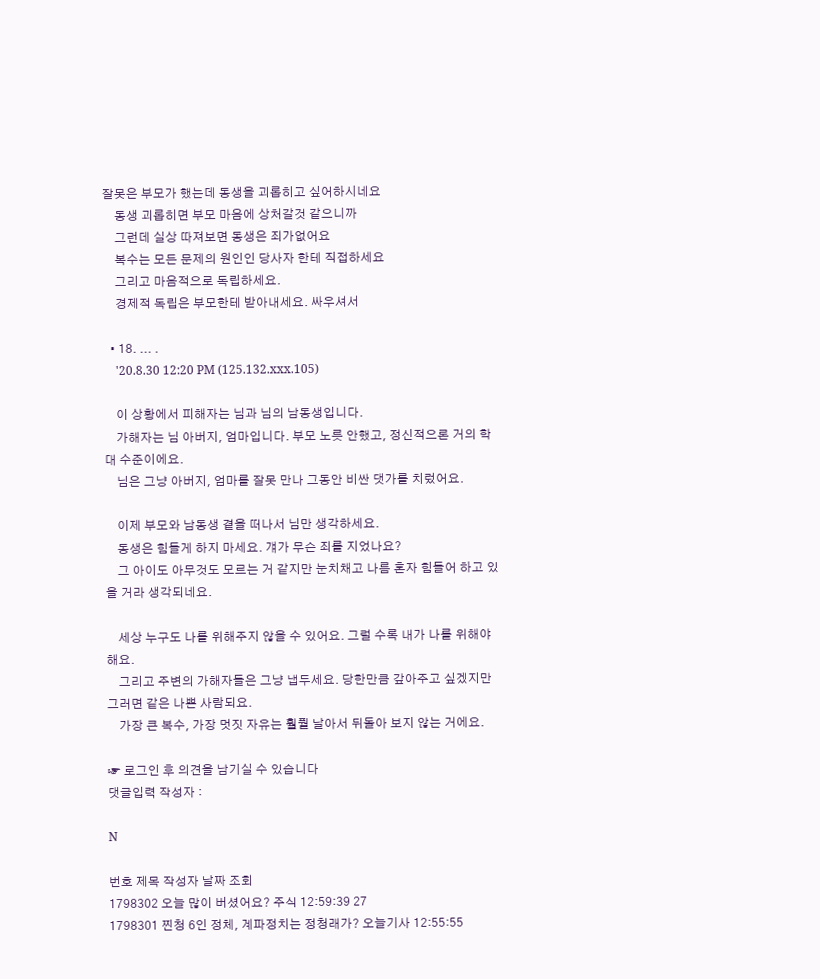잘못은 부모가 했는데 동생을 괴롭히고 싶어하시네요
    동생 괴롭히면 부모 마음에 상처갈것 같으니까
    그런데 실상 따져보면 동생은 죄가없어요
    복수는 모든 문제의 원인인 당사자 한테 직접하세요
    그리고 마음적으로 독립하세요.
    경제적 독립은 부모한테 받아내세요. 싸우셔서

  • 18. ... .
    '20.8.30 12:20 PM (125.132.xxx.105)

    이 상황에서 피해자는 님과 님의 남동생입니다.
    가해자는 님 아버지, 엄마입니다. 부모 노릇 안했고, 정신적으론 거의 학대 수준이에요.
    님은 그냥 아버지, 엄마를 잘못 만나 그동안 비싼 댓가를 치렀어요.

    이제 부모와 남동생 곁을 떠나서 님만 생각하세요.
    동생은 힘들게 하지 마세요. 걔가 무슨 죄를 지었나요?
    그 아이도 아무것도 모르는 거 같지만 눈치채고 나름 혼자 힘들어 하고 있을 거라 생각되네요.

    세상 누구도 나를 위해주지 않을 수 있어요. 그럴 수록 내가 나를 위해야 해요.
    그리고 주변의 가해자들은 그냥 냅두세요. 당한만큼 갚아주고 싶겠지만 그러면 같은 나쁜 사람되요.
    가장 큰 복수, 가장 멋짓 자유는 훨풜 날아서 뒤돌아 보지 않는 거에요.

☞ 로그인 후 의견을 남기실 수 있습니다
댓글입력 작성자 :

N

번호 제목 작성자 날짜 조회
1798302 오늘 많이 버셨어요? 주식 12:59:39 27
1798301 찐청 6인 정체, 계파정치는 정청래가? 오늘기사 12:55:55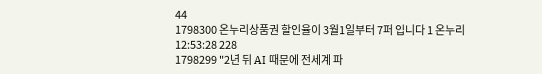44
1798300 온누리상품권 할인율이 3월1일부터 7퍼 입니다 1 온누리 12:53:28 228
1798299 "2년 뒤 AI 때문에 전세계 파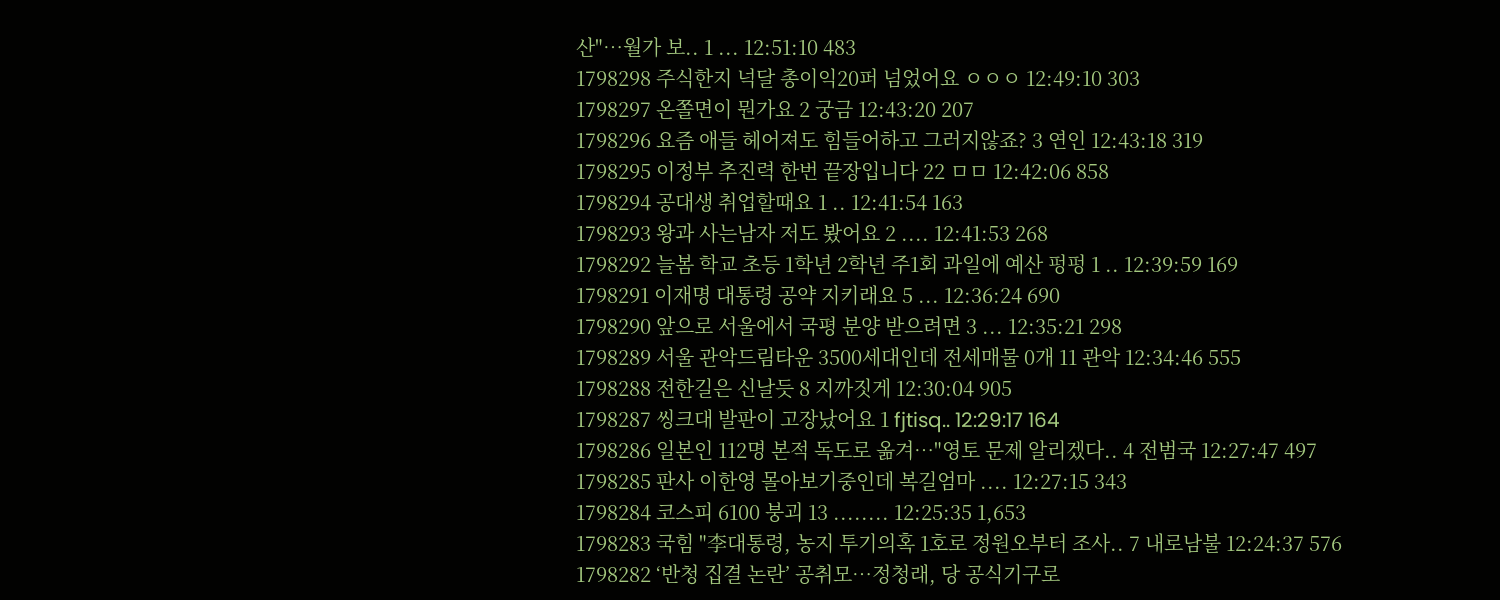산"…월가 보.. 1 ... 12:51:10 483
1798298 주식한지 넉달 총이익20퍼 넘었어요 ㅇㅇㅇ 12:49:10 303
1798297 온쫄면이 뭔가요 2 궁금 12:43:20 207
1798296 요즘 애들 헤어져도 힘들어하고 그러지않죠? 3 연인 12:43:18 319
1798295 이정부 추진력 한번 끝장입니다 22 ㅁㅁ 12:42:06 858
1798294 공대생 취업할때요 1 .. 12:41:54 163
1798293 왕과 사는남자 저도 봤어요 2 .... 12:41:53 268
1798292 늘봄 학교 초등 1학년 2학년 주1회 과일에 예산 펑펑 1 .. 12:39:59 169
1798291 이재명 대통령 공약 지키래요 5 ... 12:36:24 690
1798290 앞으로 서울에서 국평 분양 받으려면 3 ... 12:35:21 298
1798289 서울 관악드림타운 3500세대인데 전세매물 0개 11 관악 12:34:46 555
1798288 전한길은 신날듯 8 지까짓게 12:30:04 905
1798287 씽크대 발판이 고장났어요 1 fjtisq.. 12:29:17 164
1798286 일본인 112명 본적 독도로 옮겨…"영토 문제 알리겠다.. 4 전범국 12:27:47 497
1798285 판사 이한영 몰아보기중인데 복길엄마 .... 12:27:15 343
1798284 코스피 6100 붕괴 13 ........ 12:25:35 1,653
1798283 국힘 "李대통령, 농지 투기의혹 1호로 정원오부터 조사.. 7 내로남불 12:24:37 576
1798282 ‘반청 집결 논란’ 공취모…정청래, 당 공식기구로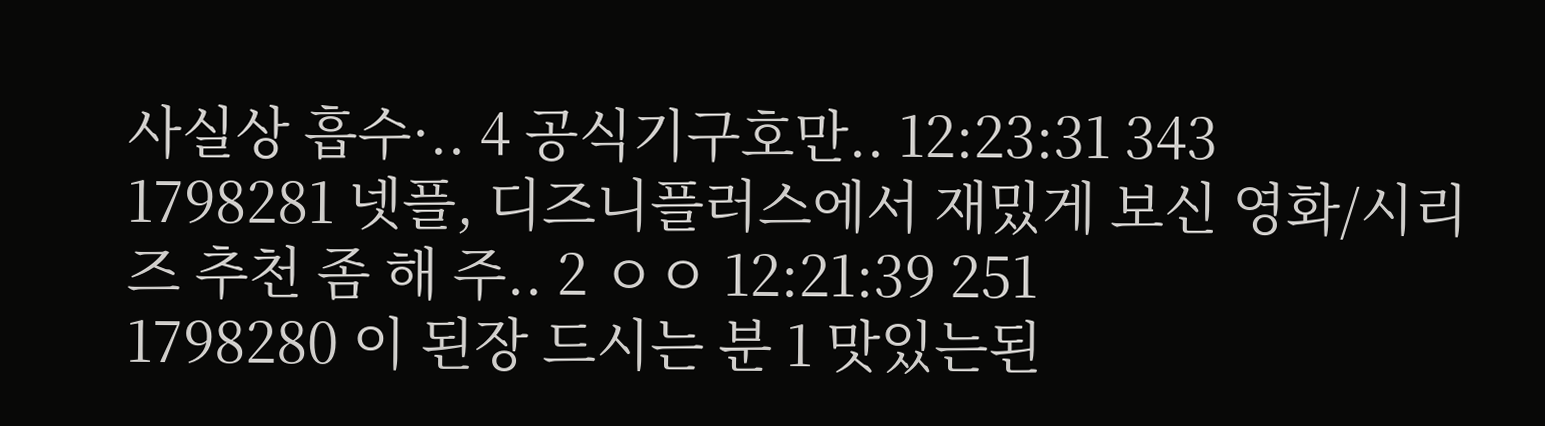사실상 흡수·.. 4 공식기구호만.. 12:23:31 343
1798281 넷플, 디즈니플러스에서 재밌게 보신 영화/시리즈 추천 좀 해 주.. 2 ㅇㅇ 12:21:39 251
1798280 이 된장 드시는 분 1 맛있는된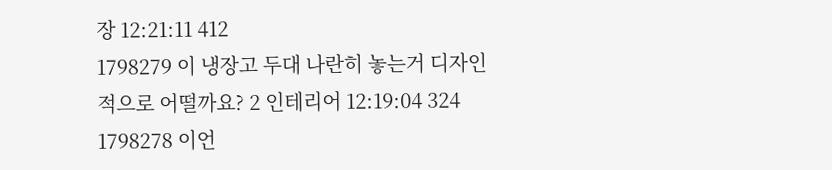장 12:21:11 412
1798279 이 냉장고 두대 나란히 놓는거 디자인적으로 어떨까요? 2 인테리어 12:19:04 324
1798278 이언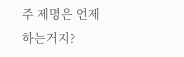주 제명은 언제 하는거지?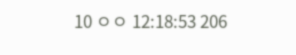10 ㅇㅇ 12:18:53 206